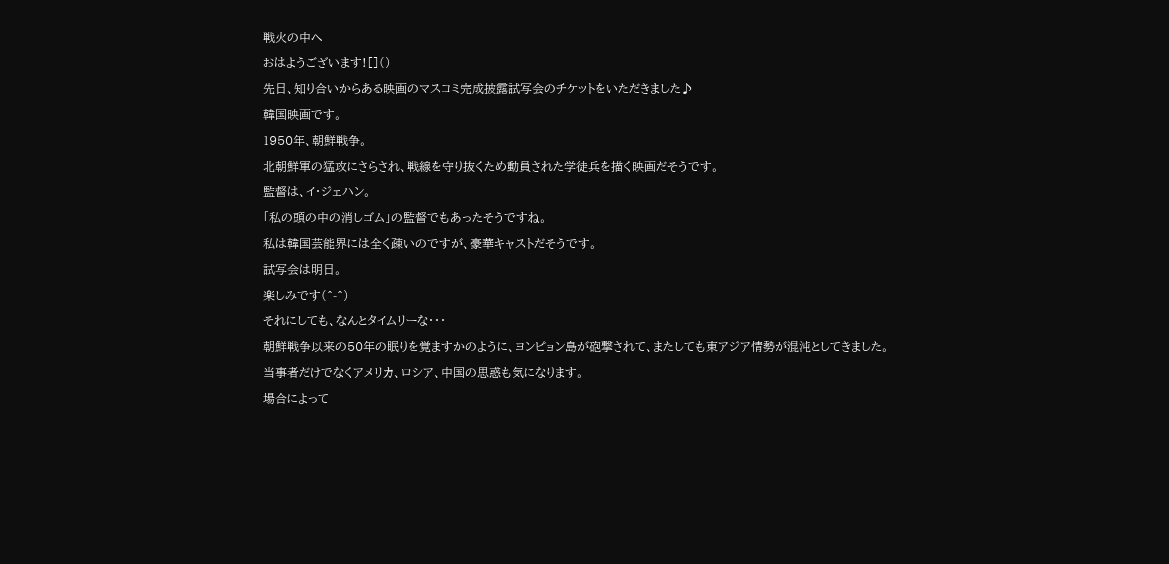戦火の中へ
おはようございます![]()
先日、知り合いからある映画のマスコミ完成披露試写会のチケットをいただきました♪
韓国映画です。
1950年、朝鮮戦争。
北朝鮮軍の猛攻にさらされ、戦線を守り抜くため動員された学徒兵を描く映画だそうです。
監督は、イ・ジェハン。
「私の頭の中の消しゴム」の監督でもあったそうですね。
私は韓国芸能界には全く疎いのですが、豪華キャストだそうです。
試写会は明日。
楽しみです(^-^)
それにしても、なんとタイムリーな・・・
朝鮮戦争以来の50年の眠りを覚ますかのように、ヨンピョン島が砲撃されて、またしても東アジア情勢が混沌としてきました。
当事者だけでなくアメリカ、ロシア、中国の思惑も気になります。
場合によって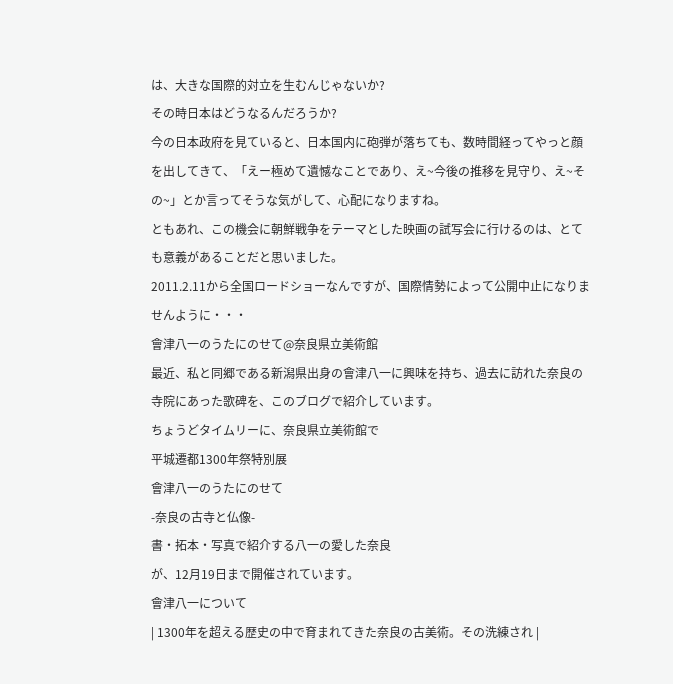は、大きな国際的対立を生むんじゃないか?
その時日本はどうなるんだろうか?
今の日本政府を見ていると、日本国内に砲弾が落ちても、数時間経ってやっと顔を出してきて、「えー極めて遺憾なことであり、え~今後の推移を見守り、え~その~」とか言ってそうな気がして、心配になりますね。
ともあれ、この機会に朝鮮戦争をテーマとした映画の試写会に行けるのは、とても意義があることだと思いました。
2011.2.11から全国ロードショーなんですが、国際情勢によって公開中止になりませんように・・・
會津八一のうたにのせて@奈良県立美術館
最近、私と同郷である新潟県出身の會津八一に興味を持ち、過去に訪れた奈良の寺院にあった歌碑を、このブログで紹介しています。
ちょうどタイムリーに、奈良県立美術館で
平城遷都1300年祭特別展
會津八一のうたにのせて
-奈良の古寺と仏像-
書・拓本・写真で紹介する八一の愛した奈良
が、12月19日まで開催されています。
會津八一について
| 1300年を超える歴史の中で育まれてきた奈良の古美術。その洗練され |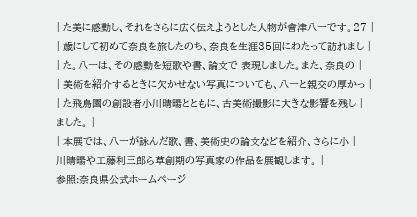| た美に感動し、それをさらに広く伝えようとした人物が會津八一です。27 |
| 歳にして初めて奈良を旅したのち、奈良を生涯35回にわたって訪れまし |
| た。八一は、その感動を短歌や書、論文で 表現しました。また、奈良の |
| 美術を紹介するときに欠かせない写真についても、八一と親交の厚かっ |
| た飛鳥園の創設者小川晴暘とともに、古美術撮影に大きな影響を残し |
ました。 |
| 本展では、八一が詠んだ歌、書、美術史の論文などを紹介、さらに小 |
川晴暘や工藤利三郎ら草創期の写真家の作品を展観します。 |
参照:奈良県公式ホームページ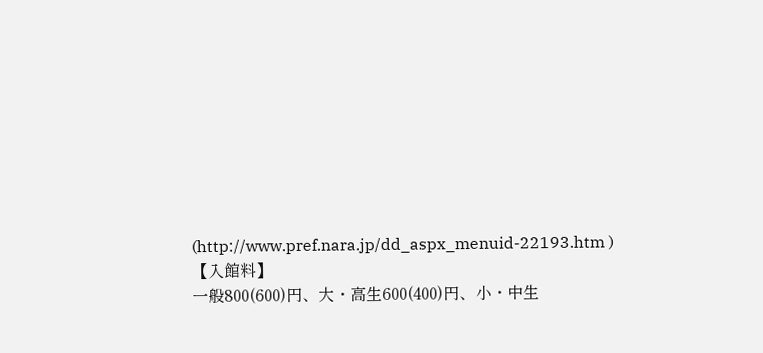(http://www.pref.nara.jp/dd_aspx_menuid-22193.htm )
【入館料】
一般800(600)円、大・高生600(400)円、小・中生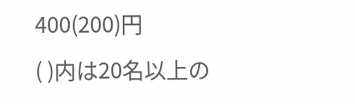400(200)円
( )内は20名以上の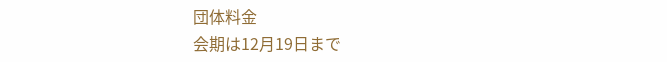団体料金
会期は12月19日まで